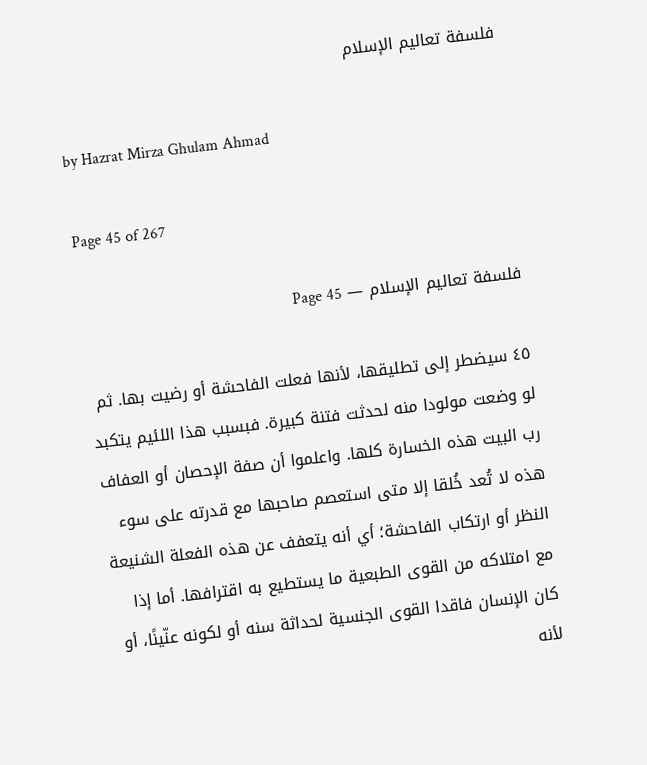فلسفة تعاليم الإسلام

by Hazrat Mirza Ghulam Ahmad

Page 45 of 267

فلسفة تعاليم الإسلام — Page 45

٤٥ سيضطر إلى تطليقها، لأنها فعلت الفاحشة أو رضيت بها. ثم لو وضعت مولودا منه لحدثت فتنة كبيرة. فبسبب هذا اللئيم يتكبد رب البيت هذه الخسارة كلها. واعلموا أن صفة الإحصان أو العفاف هذه لا تُعد خُلقا إلا متى استعصم صاحبها مع قدرته على سوء النظر أو ارتكاب الفاحشة؛ أي أنه يتعفف عن هذه الفعلة الشنيعة مع امتلاكه من القوى الطبعية ما يستطيع به اقترافها. أما إذا كان الإنسان فاقدا القوى الجنسية لحداثة سنه أو لكونه عنّينًا، أو لأنه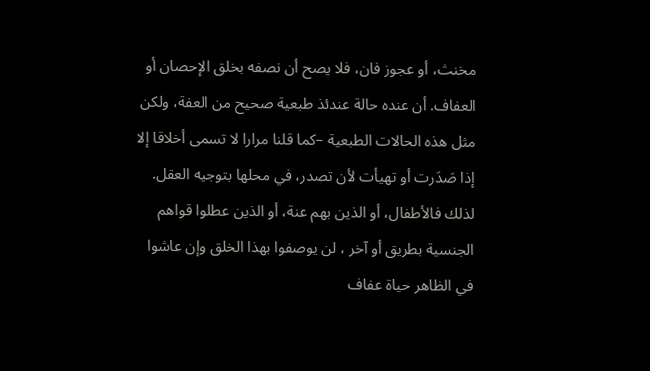مخنث، أو عجوز فان، فلا يصح أن نصفه بخلق الإحصان أو العفاف. أن عنده حالة عندئذ طبعية صحيح من العفة، ولكن مثل هذه الحالات الطبعية –كما قلنا مرارا لا تسمى أخلاقا إلا إذا صَدَرت أو تهيأت لأن تصدر، في محلها بتوجيه العقل. لذلك فالأطفال، أو الذين بهم عنة، أو الذين عطلوا قواهم الجنسية بطريق أو آخر ، لن يوصفوا بهذا الخلق وإن عاشوا في الظاهر حياة عفاف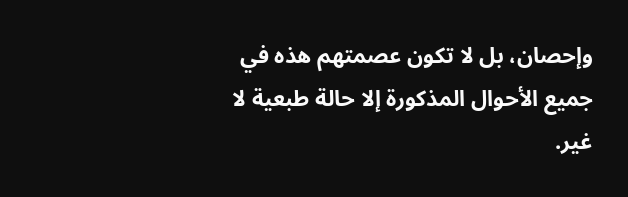وإحصان، بل لا تكون عصمتهم هذه في جميع الأحوال المذكورة إلا حالة طبعية لا غير.